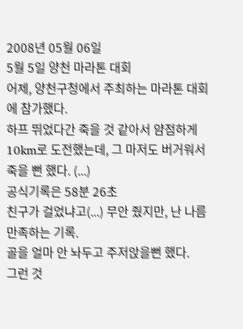2008년 05월 06일
5월 5일 양천 마라톤 대회
어제, 양천구청에서 주최하는 마라톤 대회에 참가했다.
하프 뛰었다간 죽을 것 같아서 얌점하게 10km로 도전했는데, 그 마저도 버거워서 죽을 뻔 했다. (...)
공식기록은 58분 26초
친구가 걸었냐고(...) 무안 줬지만, 난 나름 만족하는 기록.
골을 얼마 안 놔두고 주저앉을뻔 했다.
그런 것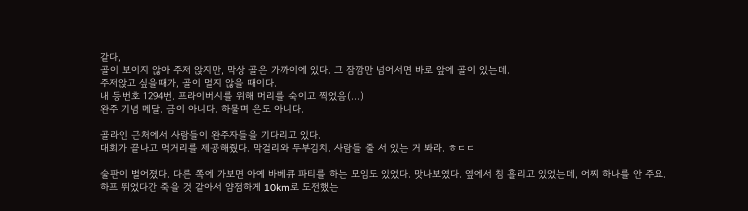같다,
골이 보이지 않아 주저 앉지만, 막상 골은 가까이에 있다. 그 잠깜만 넘어서면 바로 앞에 골이 있는데.
주저앉고 싶을때가, 골이 멀지 않을 때이다.
내 등번호 1294번. 프라이버시를 위해 머리를 숙이고 찍었음(...)
완주 기념 메달. 금이 아니다. 하물며 은도 아니다.

골라인 근처에서 사람들이 완주자들을 기다리고 있다.
대회가 끝나고 먹거리를 제공해줬다. 막걸리와 두부김치. 사람들 줄 서 있는 거 봐라. ㅎㄷㄷ

술판이 벌어졌다. 다른 쪽에 가보면 아예 바베큐 파티를 하는 모임도 있었다. 맛나보였다. 옆에서 침 흘리고 있었는데, 어찌 하나를 안 주요.
하프 뛰었다간 죽을 것 같아서 얌점하게 10km로 도전했는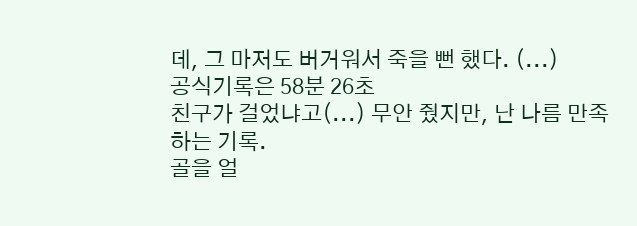데, 그 마저도 버거워서 죽을 뻔 했다. (...)
공식기록은 58분 26초
친구가 걸었냐고(...) 무안 줬지만, 난 나름 만족하는 기록.
골을 얼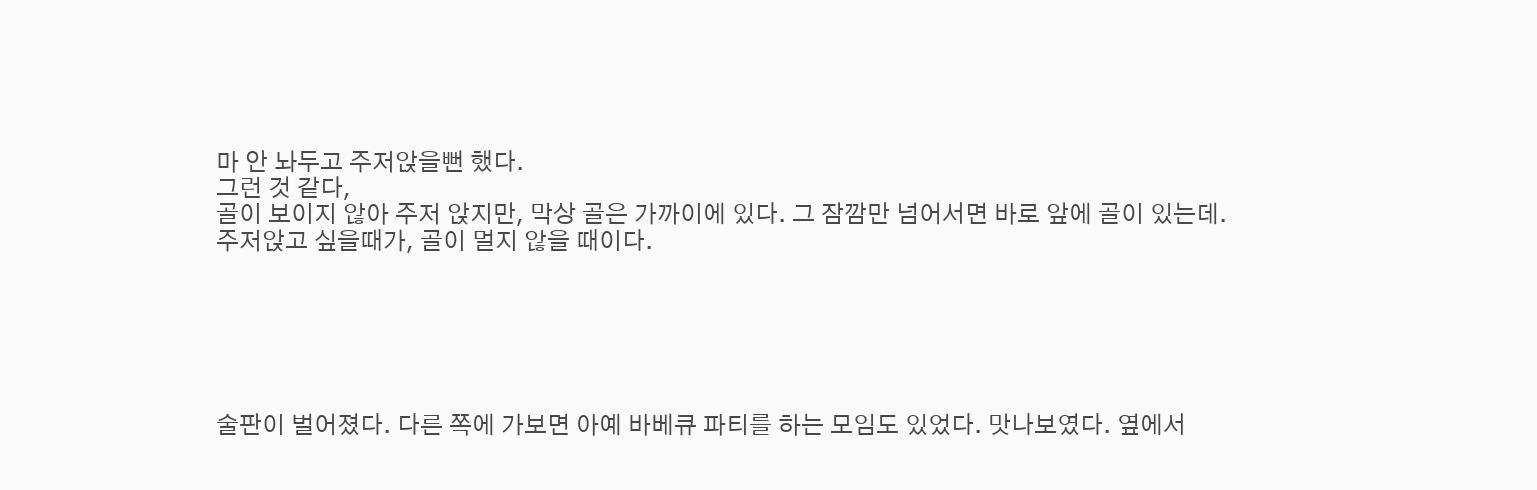마 안 놔두고 주저앉을뻔 했다.
그런 것 같다,
골이 보이지 않아 주저 앉지만, 막상 골은 가까이에 있다. 그 잠깜만 넘어서면 바로 앞에 골이 있는데.
주저앉고 싶을때가, 골이 멀지 않을 때이다.






술판이 벌어졌다. 다른 쪽에 가보면 아예 바베큐 파티를 하는 모임도 있었다. 맛나보였다. 옆에서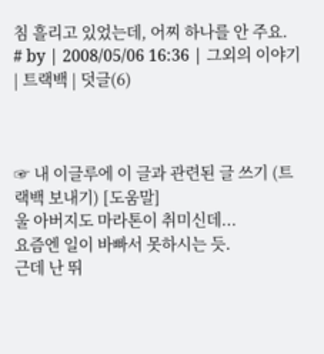침 흘리고 있었는데, 어찌 하나를 안 주요.
# by | 2008/05/06 16:36 | 그외의 이야기 | 트랙백 | 덧글(6)



☞ 내 이글루에 이 글과 관련된 글 쓰기 (트랙백 보내기) [도움말]
울 아버지도 마라톤이 취미신데...
요즘엔 일이 바빠서 못하시는 듯.
근데 난 뛰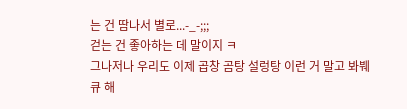는 건 땀나서 별로...-_-;;;
걷는 건 좋아하는 데 말이지 ㅋ
그나저나 우리도 이제 곱창 곰탕 설렁탕 이런 거 말고 봐붸큐 해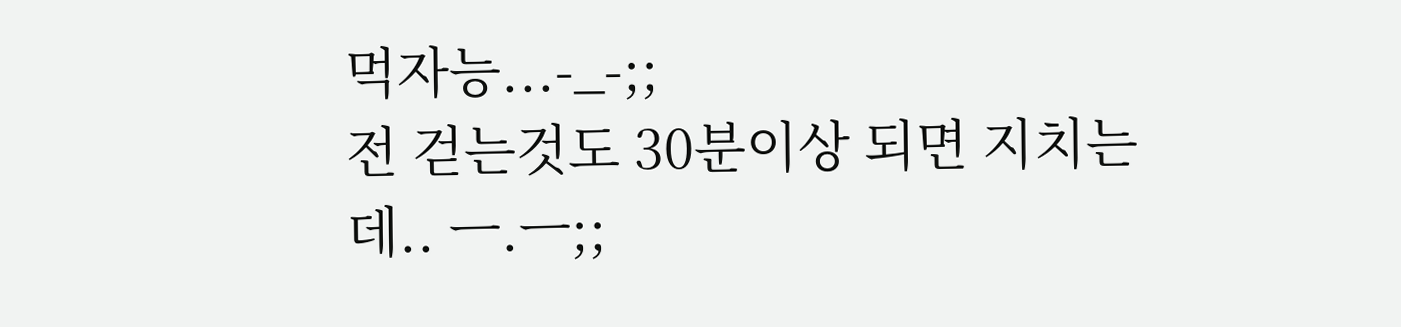먹자능...-_-;;
전 걷는것도 30분이상 되면 지치는데.. ㅡ.ㅡ;;